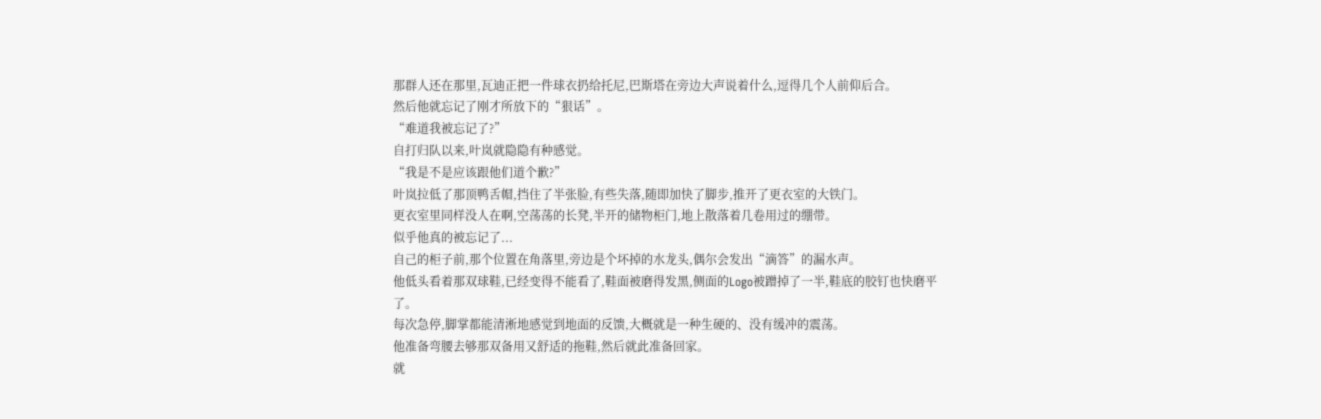那群人还在那里,瓦迪正把一件球衣扔给托尼,巴斯塔在旁边大声说着什么,逗得几个人前仰后合。
然后他就忘记了刚才所放下的“狠话”。
“难道我被忘记了?”
自打归队以来,叶岚就隐隐有种感觉。
“我是不是应该跟他们道个歉?”
叶岚拉低了那顶鸭舌帽,挡住了半张脸,有些失落,随即加快了脚步,推开了更衣室的大铁门。
更衣室里同样没人在啊,空荡荡的长凳,半开的储物柜门,地上散落着几卷用过的绷带。
似乎他真的被忘记了...
自己的柜子前,那个位置在角落里,旁边是个坏掉的水龙头,偶尔会发出“滴答”的漏水声。
他低头看着那双球鞋,已经变得不能看了,鞋面被磨得发黑,侧面的Logo被蹭掉了一半,鞋底的胶钉也快磨平了。
每次急停,脚掌都能清淅地感觉到地面的反馈,大概就是一种生硬的、没有缓冲的震荡。
他准备弯腰去够那双备用又舒适的拖鞋,然后就此准备回家。
就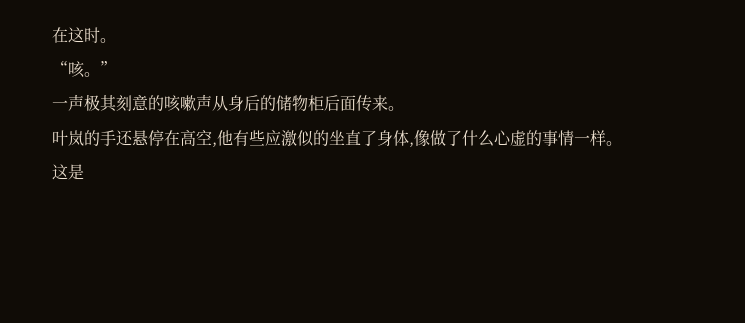在这时。
“咳。”
一声极其刻意的咳嗽声从身后的储物柜后面传来。
叶岚的手还悬停在高空,他有些应激似的坐直了身体,像做了什么心虚的事情一样。
这是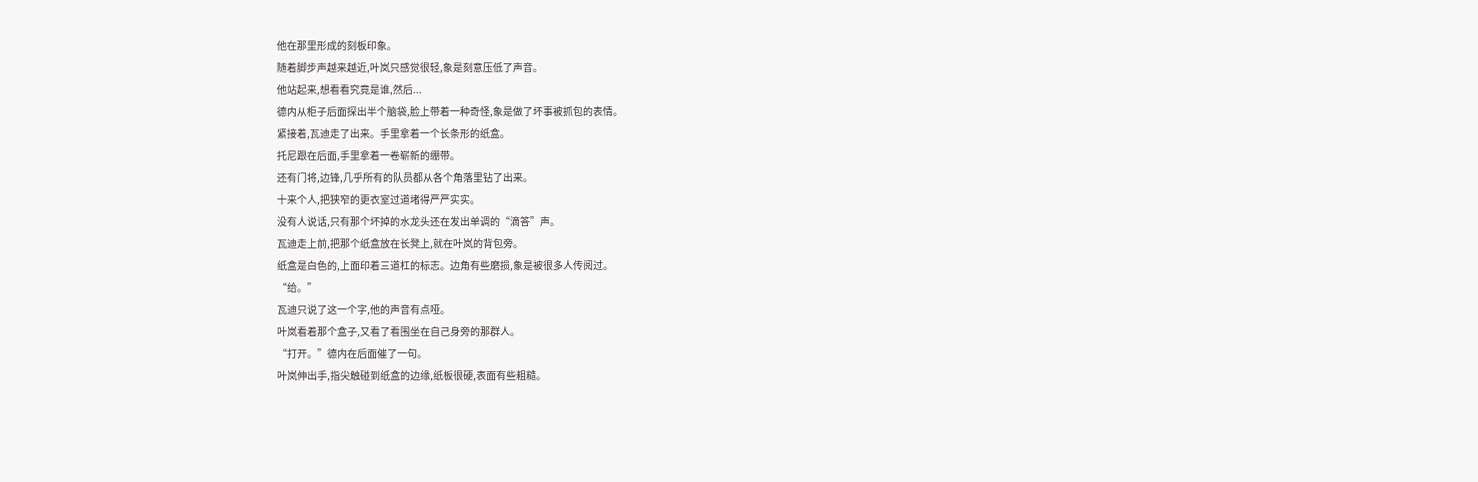他在那里形成的刻板印象。
随着脚步声越来越近,叶岚只感觉很轻,象是刻意压低了声音。
他站起来,想看看究竟是谁,然后...
德内从柜子后面探出半个脑袋,脸上带着一种奇怪,象是做了坏事被抓包的表情。
紧接着,瓦迪走了出来。手里拿着一个长条形的纸盒。
托尼跟在后面,手里拿着一卷崭新的绷带。
还有门将,边锋,几乎所有的队员都从各个角落里钻了出来。
十来个人,把狭窄的更衣室过道堵得严严实实。
没有人说话,只有那个坏掉的水龙头还在发出单调的“滴答”声。
瓦迪走上前,把那个纸盒放在长凳上,就在叶岚的背包旁。
纸盒是白色的,上面印着三道杠的标志。边角有些磨损,象是被很多人传阅过。
“给。”
瓦迪只说了这一个字,他的声音有点哑。
叶岚看着那个盒子,又看了看围坐在自己身旁的那群人。
“打开。”德内在后面催了一句。
叶岚伸出手,指尖触碰到纸盒的边缘,纸板很硬,表面有些粗糙。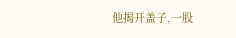他揭开盖子,一股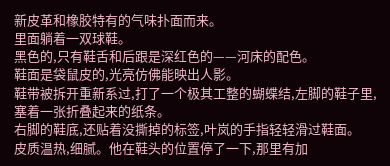新皮革和橡胶特有的气味扑面而来。
里面躺着一双球鞋。
黑色的,只有鞋舌和后跟是深红色的——河床的配色。
鞋面是袋鼠皮的,光亮仿佛能映出人影。
鞋带被拆开重新系过,打了一个极其工整的蝴蝶结,左脚的鞋子里,塞着一张折叠起来的纸条。
右脚的鞋底,还贴着没撕掉的标签,叶岚的手指轻轻滑过鞋面。
皮质温热,细腻。他在鞋头的位置停了一下,那里有加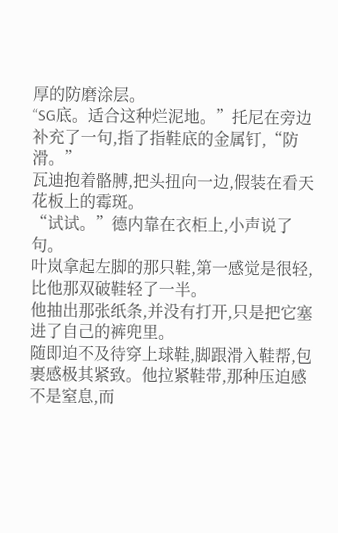厚的防磨涂层。
“SG底。适合这种烂泥地。”托尼在旁边补充了一句,指了指鞋底的金属钉,“防滑。”
瓦迪抱着骼膊,把头扭向一边,假装在看天花板上的霉斑。
“试试。”德内靠在衣柜上,小声说了句。
叶岚拿起左脚的那只鞋,第一感觉是很轻,比他那双破鞋轻了一半。
他抽出那张纸条,并没有打开,只是把它塞进了自己的裤兜里。
随即迫不及待穿上球鞋,脚跟滑入鞋帮,包裹感极其紧致。他拉紧鞋带,那种压迫感不是窒息,而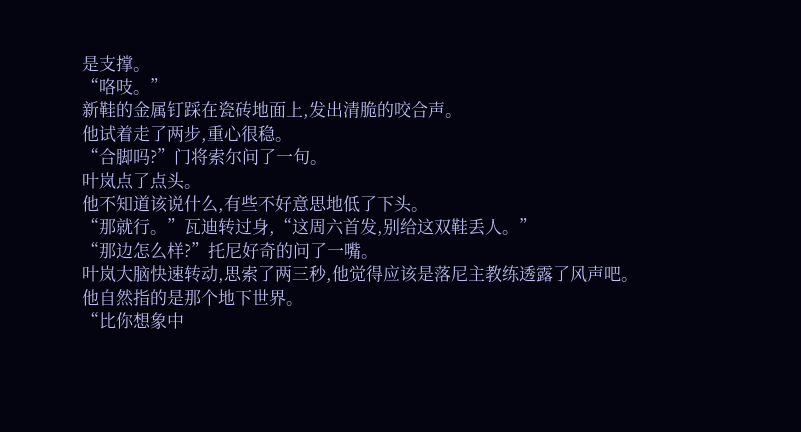是支撑。
“咯吱。”
新鞋的金属钉踩在瓷砖地面上,发出清脆的咬合声。
他试着走了两步,重心很稳。
“合脚吗?”门将索尔问了一句。
叶岚点了点头。
他不知道该说什么,有些不好意思地低了下头。
“那就行。”瓦迪转过身,“这周六首发,别给这双鞋丢人。”
“那边怎么样?”托尼好奇的问了一嘴。
叶岚大脑快速转动,思索了两三秒,他觉得应该是落尼主教练透露了风声吧。
他自然指的是那个地下世界。
“比你想象中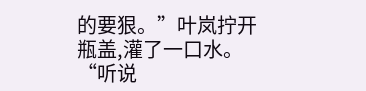的要狠。”叶岚拧开瓶盖,灌了一口水。
“听说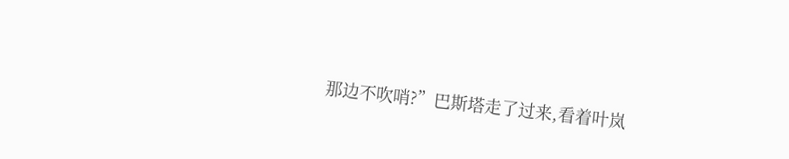那边不吹哨?”巴斯塔走了过来,看着叶岚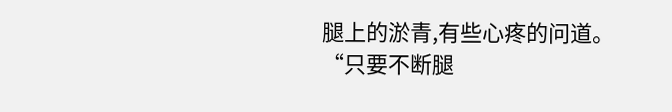腿上的淤青,有些心疼的问道。
“只要不断腿